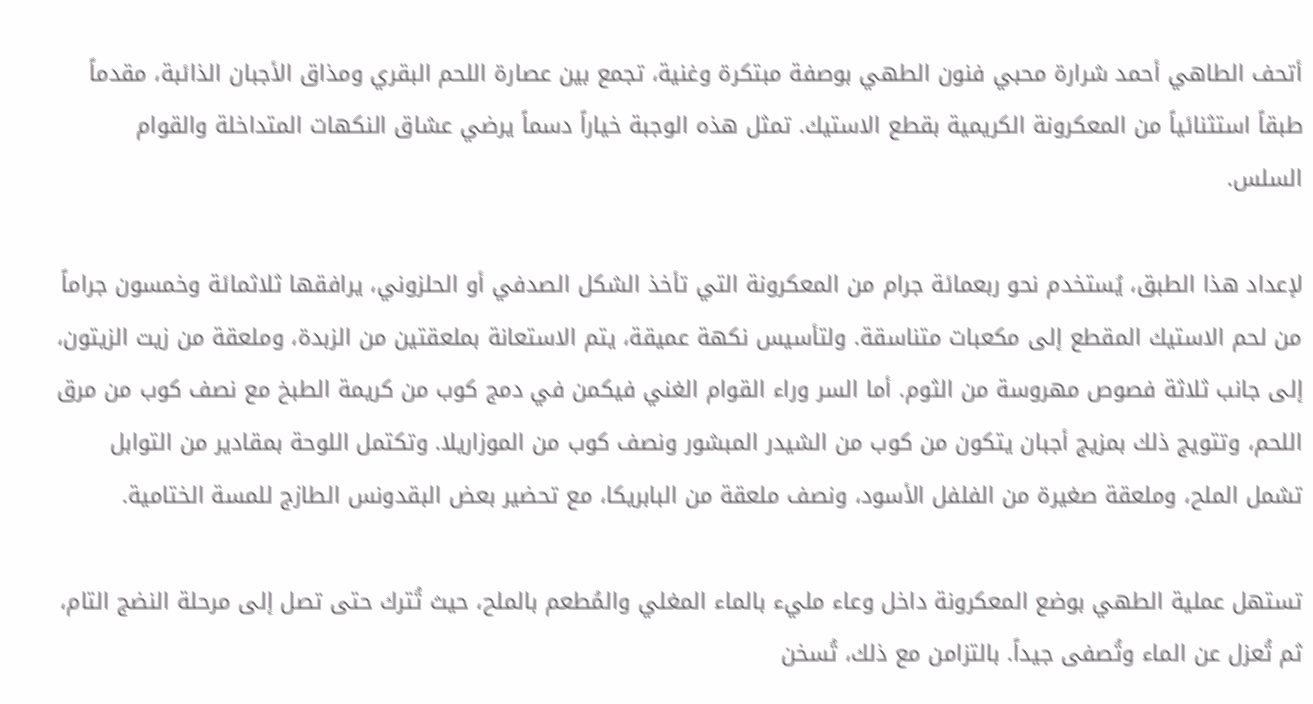أتحف الطاهي أحمد شرارة محبي فنون الطهي بوصفة مبتكرة وغنية، تجمع بين عصارة اللحم البقري ومذاق الأجبان الذائبة، مقدماً طبقاً استثنائياً من المعكرونة الكريمية بقطع الاستيك. تمثل هذه الوجبة خياراً دسماً يرضي عشاق النكهات المتداخلة والقوام السلس.

لإعداد هذا الطبق، يُستخدم نحو ربعمائة جرام من المعكرونة التي تأخذ الشكل الصدفي أو الحلزوني، يرافقها ثلاثمائة وخمسون جراماً من لحم الاستيك المقطع إلى مكعبات متناسقة. ولتأسيس نكهة عميقة، يتم الاستعانة بملعقتين من الزبدة، وملعقة من زيت الزيتون، إلى جانب ثلاثة فصوص مهروسة من الثوم. أما السر وراء القوام الغني فيكمن في دمج كوب من كريمة الطبخ مع نصف كوب من مرق اللحم، وتتويج ذلك بمزيج أجبان يتكون من كوب من الشيدر المبشور ونصف كوب من الموزاريلا. وتكتمل اللوحة بمقادير من التوابل تشمل الملح، وملعقة صغيرة من الفلفل الأسود، ونصف ملعقة من البابريكا، مع تحضير بعض البقدونس الطازج للمسة الختامية.

تستهل عملية الطهي بوضع المعكرونة داخل وعاء مليء بالماء المغلي والمُطعم بالملح، حيث تُترك حتى تصل إلى مرحلة النضج التام، ثم تُعزل عن الماء وتُصفى جيداً. بالتزامن مع ذلك، تُسخن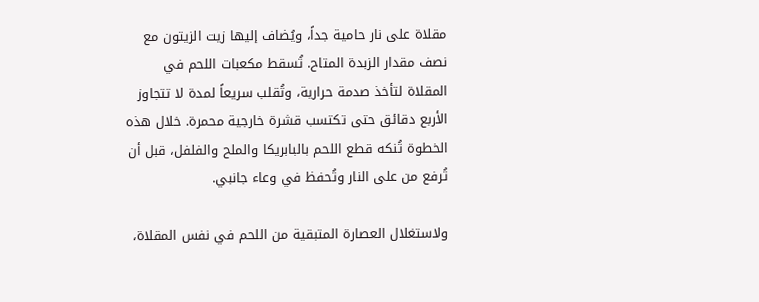مقلاة على نار حامية جداً، ويُضاف إليها زيت الزيتون مع نصف مقدار الزبدة المتاح. تُسقط مكعبات اللحم في المقلاة لتأخذ صدمة حرارية، وتُقلب سريعاً لمدة لا تتجاوز الأربع دقائق حتى تكتسب قشرة خارجية محمرة. خلال هذه الخطوة تُنكه قطع اللحم بالبابريكا والملح والفلفل، قبل أن تُرفع من على النار وتُحفظ في وعاء جانبي.

ولاستغلال العصارة المتبقية من اللحم في نفس المقلاة،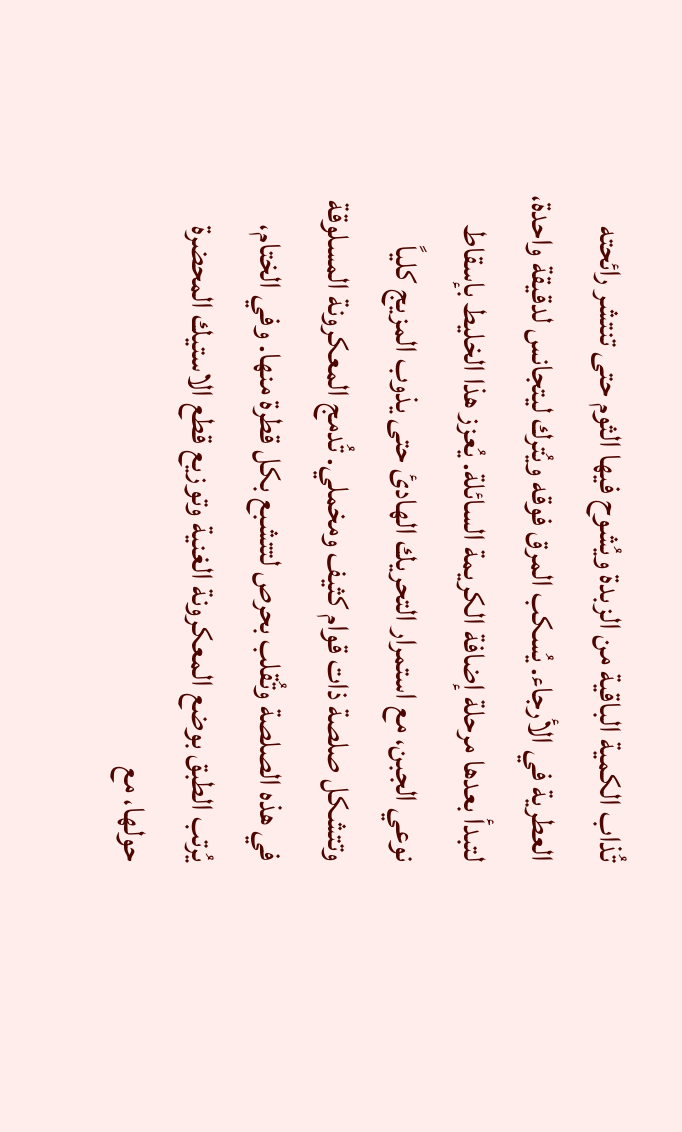تُذاب الكمية الباقية من الزبدة ويُشوح فيها الثوم حتى تنتشر رائحته العطرية في الأرجاء. يُسكب المرق فوقه ويُترك ليتجانس لدقيقة واحدة، لتبدأ بعدها مرحلة إضافة الكريمة السائلة. يُعزز هذا الخليط بإسقاط نوعي الجبن، مع استمرار التحريك الهادئ حتى يذوب المزيج كلياً وتتشكل صلصة ذات قوام كثيف ومخملي. تُدمج المعكرونة المسلوقة في هذه الصلصة وتُقلب بحرص لتتشبع بكل قطرة منها. وفي الختام، يُرتب الطبق بوضع المعكرونة الغنية وتوزيع قطع الاستيك المحضرة حولها، مع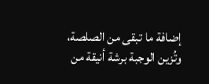إضافة ما تبقى من الصلصة، وتُزين الوجبة برشة أنيقة من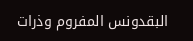البقدونس المفروم وذرات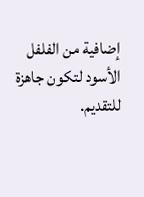إضافية من الفلفل الأسود لتكون جاهزة للتقديم.